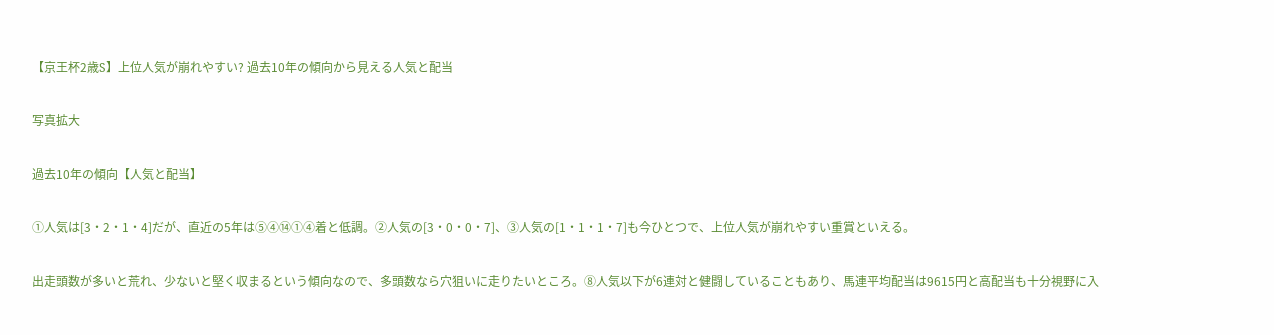【京王杯2歳S】上位人気が崩れやすい? 過去10年の傾向から見える人気と配当

写真拡大

過去10年の傾向【人気と配当】

①人気は[3・2・1・4]だが、直近の5年は⑤④⑭①④着と低調。②人気の[3・0・0・7]、③人気の[1・1・1・7]も今ひとつで、上位人気が崩れやすい重賞といえる。

出走頭数が多いと荒れ、少ないと堅く収まるという傾向なので、多頭数なら穴狙いに走りたいところ。⑧人気以下が6連対と健闘していることもあり、馬連平均配当は9615円と高配当も十分視野に入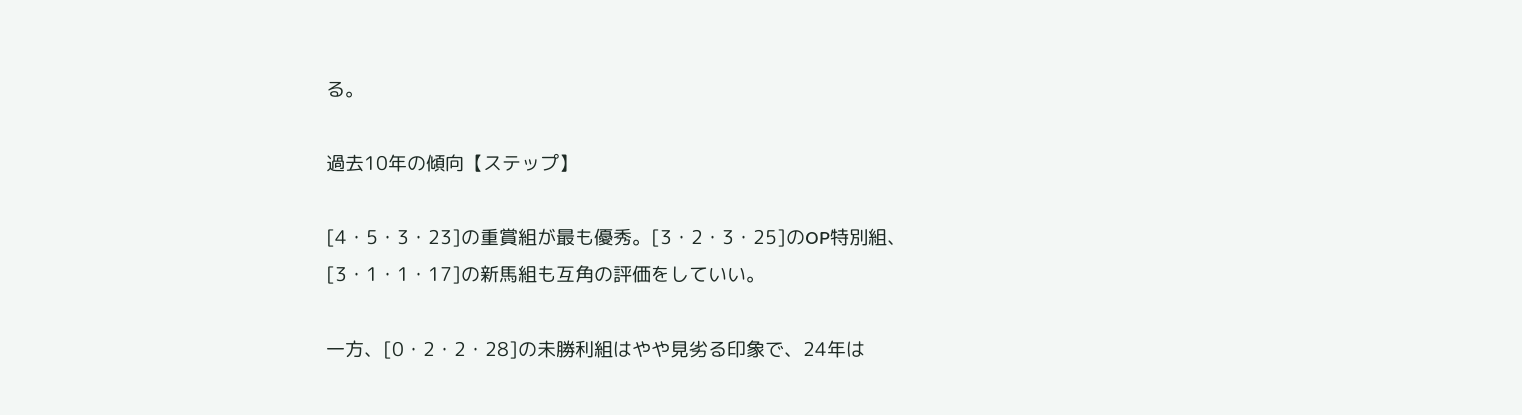る。

過去10年の傾向【ステップ】

[4・5・3・23]の重賞組が最も優秀。[3・2・3・25]のOP特別組、[3・1・1・17]の新馬組も互角の評価をしていい。

一方、[0・2・2・28]の未勝利組はやや見劣る印象で、24年は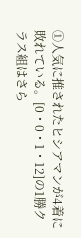①人気に推されたヒシアマンが4着に敗れている。[0・0・1・12]の1勝クラス組はさら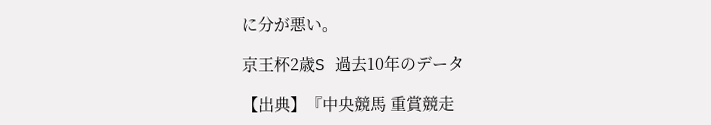に分が悪い。

京王杯2歳S 過去10年のデータ

【出典】『中央競馬 重賞競走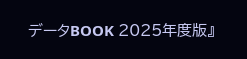データBOOK 2025年度版』